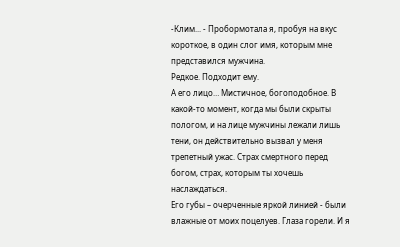-Клим... - Пробормотала я, пробуя на вкус короткое, в один слог имя, которым мне представился мужчина.
Редкое. Подходит ему.
А его лицо… Мистичное, богоподобное. В какой-то момент, когда мы были скрыты пологом, и на лице мужчины лежали лишь тени, он действительно вызвал у меня трепетный ужас. Страх смертного перед богом, страх, которым ты хочешь наслаждаться.
Его губы – очерченные яркой линией - были влажные от моих поцелуев. Глаза горели. И я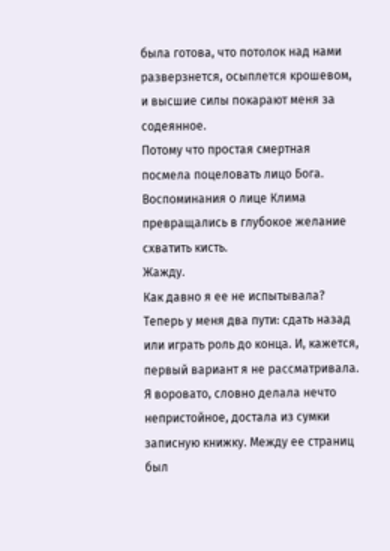была готова, что потолок над нами разверзнется, осыплется крошевом, и высшие силы покарают меня за содеянное.
Потому что простая смертная посмела поцеловать лицо Бога.
Воспоминания о лице Клима превращались в глубокое желание схватить кисть.
Жажду.
Как давно я ее не испытывала? Теперь у меня два пути: сдать назад или играть роль до конца. И, кажется, первый вариант я не рассматривала.
Я воровато, словно делала нечто непристойное, достала из сумки записную книжку. Между ее страниц был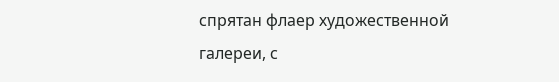спрятан флаер художественной галереи, с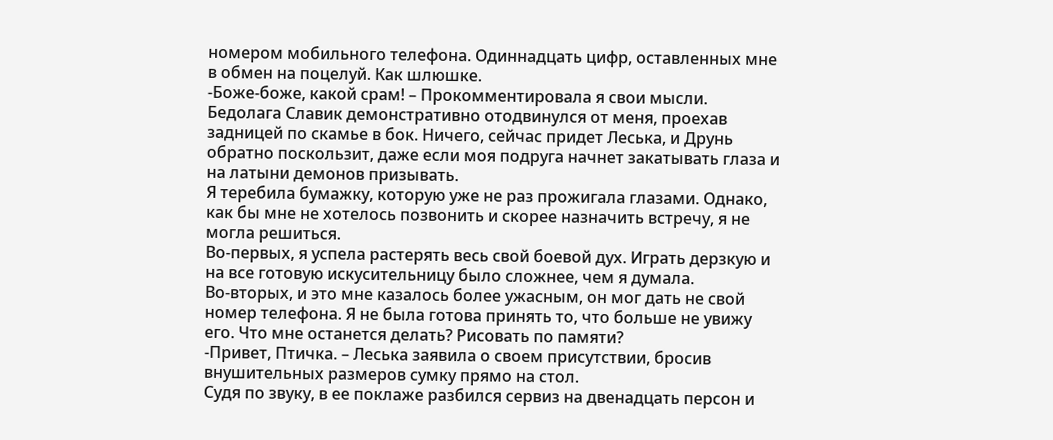номером мобильного телефона. Одиннадцать цифр, оставленных мне в обмен на поцелуй. Как шлюшке.
-Боже-боже, какой срам! – Прокомментировала я свои мысли.
Бедолага Славик демонстративно отодвинулся от меня, проехав задницей по скамье в бок. Ничего, сейчас придет Леська, и Друнь обратно поскользит, даже если моя подруга начнет закатывать глаза и на латыни демонов призывать.
Я теребила бумажку, которую уже не раз прожигала глазами. Однако, как бы мне не хотелось позвонить и скорее назначить встречу, я не могла решиться.
Во-первых, я успела растерять весь свой боевой дух. Играть дерзкую и на все готовую искусительницу было сложнее, чем я думала.
Во-вторых, и это мне казалось более ужасным, он мог дать не свой номер телефона. Я не была готова принять то, что больше не увижу его. Что мне останется делать? Рисовать по памяти?
-Привет, Птичка. – Леська заявила о своем присутствии, бросив внушительных размеров сумку прямо на стол.
Судя по звуку, в ее поклаже разбился сервиз на двенадцать персон и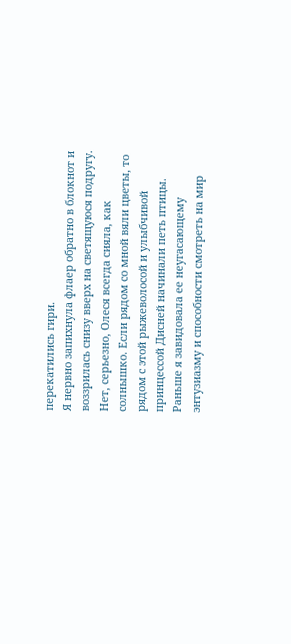перекатились гири.
Я нервно запихнула флаер обратно в блокнот и воззрилась снизу вверх на светящуюся подругу. Нет, серьезно, Олеся всегда сияла, как солнышко. Если рядом со мной вяли цветы, то рядом с этой рыжеволосой и улыбчивой принцессой Дисней начинали петь птицы.
Раньше я завидовала ее неугасающему энтузиазму и способности смотреть на мир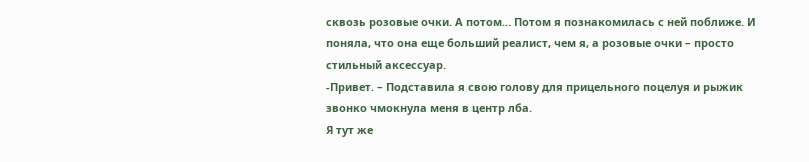сквозь розовые очки. А потом… Потом я познакомилась с ней поближе. И поняла, что она еще больший реалист, чем я, а розовые очки – просто стильный аксессуар.
-Привет. – Подставила я свою голову для прицельного поцелуя и рыжик звонко чмокнула меня в центр лба.
Я тут же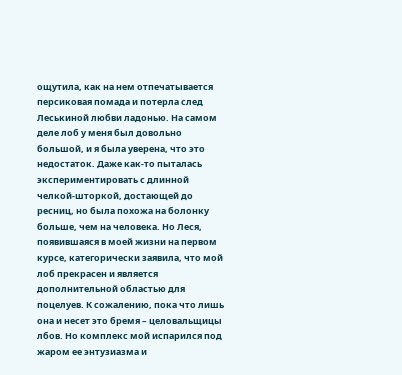ощутила, как на нем отпечатывается персиковая помада и потерла след Леськиной любви ладонью. На самом деле лоб у меня был довольно большой, и я была уверена, что это недостаток. Даже как-то пыталась экспериментировать с длинной челкой-шторкой, достающей до ресниц, но была похожа на болонку больше, чем на человека. Но Леся, появившаяся в моей жизни на первом курсе, категорически заявила, что мой лоб прекрасен и является дополнительной областью для поцелуев. К сожалению, пока что лишь она и несет это бремя – целовальщицы лбов. Но комплекс мой испарился под жаром ее энтузиазма и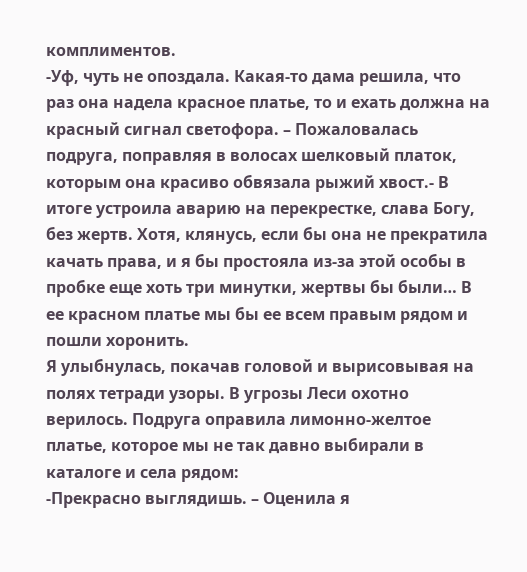комплиментов.
-Уф, чуть не опоздала. Какая-то дама решила, что раз она надела красное платье, то и ехать должна на красный сигнал светофора. – Пожаловалась подруга, поправляя в волосах шелковый платок, которым она красиво обвязала рыжий хвост.- В итоге устроила аварию на перекрестке, слава Богу, без жертв. Хотя, клянусь, если бы она не прекратила качать права, и я бы простояла из-за этой особы в пробке еще хоть три минутки, жертвы бы были… В ее красном платье мы бы ее всем правым рядом и пошли хоронить.
Я улыбнулась, покачав головой и вырисовывая на полях тетради узоры. В угрозы Леси охотно верилось. Подруга оправила лимонно-желтое платье, которое мы не так давно выбирали в каталоге и села рядом:
-Прекрасно выглядишь. – Оценила я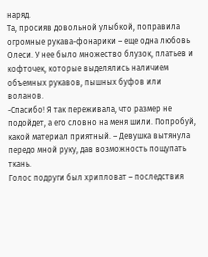наряд.
Та, просияв довольной улыбкой, поправила огромные рукава-фонарики – еще одна любовь Олеси. У нее было множество блузок, платьев и кофточек, которые выделялись наличием объемных рукавов, пышных буфов или воланов.
-Спасибо! Я так переживала, что размер не подойдет, а его словно на меня шили. Попробуй, какой материал приятный. – Девушка вытянула передо мной руку, дав возможность пощупать ткань.
Голос подруги был хрипловат – последствия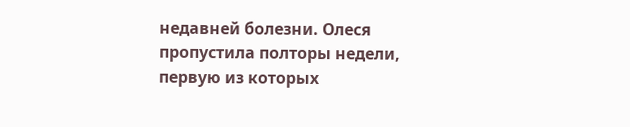недавней болезни. Олеся пропустила полторы недели, первую из которых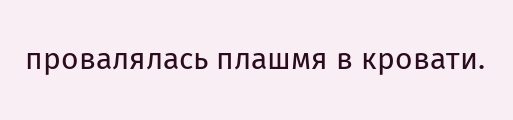провалялась плашмя в кровати.